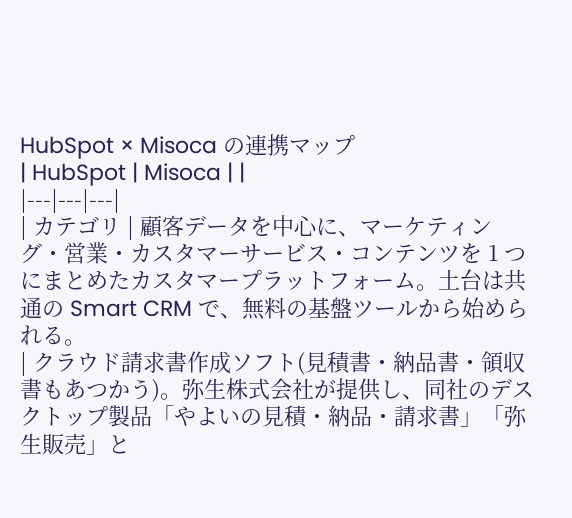HubSpot × Misoca の連携マップ
| HubSpot | Misoca | |
|---|---|---|
| カテゴリ | 顧客データを中心に、マーケティング・営業・カスタマーサービス・コンテンツを 1 つにまとめたカスタマープラットフォーム。土台は共通の Smart CRM で、無料の基盤ツールから始められる。
| クラウド請求書作成ソフト(見積書・納品書・領収書もあつかう)。弥生株式会社が提供し、同社のデスクトップ製品「やよいの見積・納品・請求書」「弥生販売」と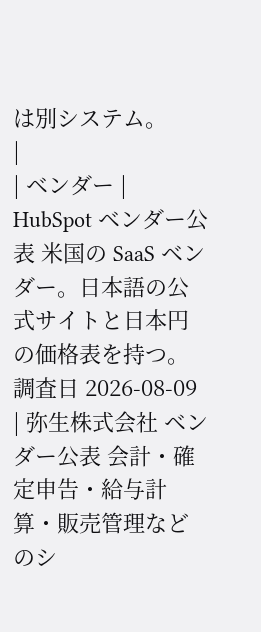は別システム。
|
| ベンダー | HubSpot ベンダー公表 米国の SaaS ベンダー。日本語の公式サイトと日本円の価格表を持つ。
調査日 2026-08-09 | 弥生株式会社 ベンダー公表 会計・確定申告・給与計算・販売管理などのシ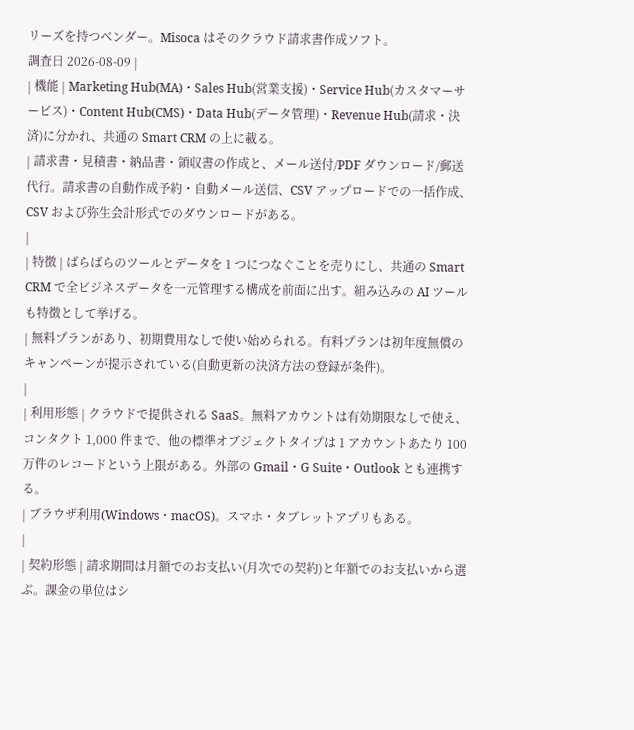リーズを持つベンダー。Misoca はそのクラウド請求書作成ソフト。
調査日 2026-08-09 |
| 機能 | Marketing Hub(MA)・Sales Hub(営業支援)・Service Hub(カスタマーサービス)・Content Hub(CMS)・Data Hub(データ管理)・Revenue Hub(請求・決済)に分かれ、共通の Smart CRM の上に載る。
| 請求書・見積書・納品書・領収書の作成と、メール送付/PDF ダウンロード/郵送代行。請求書の自動作成予約・自動メール送信、CSV アップロードでの一括作成、CSV および弥生会計形式でのダウンロードがある。
|
| 特徴 | ばらばらのツールとデータを 1 つにつなぐことを売りにし、共通の Smart CRM で全ビジネスデータを一元管理する構成を前面に出す。組み込みの AI ツールも特徴として挙げる。
| 無料プランがあり、初期費用なしで使い始められる。有料プランは初年度無償のキャンペーンが提示されている(自動更新の決済方法の登録が条件)。
|
| 利用形態 | クラウドで提供される SaaS。無料アカウントは有効期限なしで使え、コンタクト 1,000 件まで、他の標準オブジェクトタイプは 1 アカウントあたり 100万件のレコードという上限がある。外部の Gmail・G Suite・Outlook とも連携する。
| ブラウザ利用(Windows・macOS)。スマホ・タブレットアプリもある。
|
| 契約形態 | 請求期間は月額でのお支払い(月次での契約)と年額でのお支払いから選ぶ。課金の単位はシ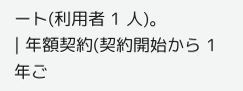ート(利用者 1 人)。
| 年額契約(契約開始から 1 年ご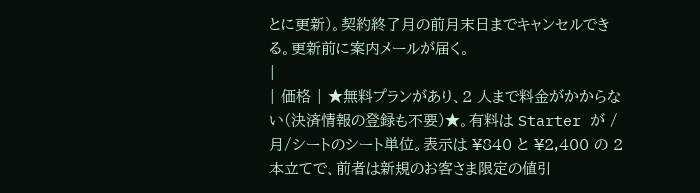とに更新)。契約終了月の前月末日までキャンセルできる。更新前に案内メールが届く。
|
| 価格 | ★無料プランがあり、2 人まで料金がかからない(決済情報の登録も不要)★。有料は Starter が /月/シートのシート単位。表示は ¥840 と ¥2,400 の 2 本立てで、前者は新規のお客さま限定の値引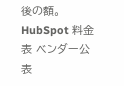後の額。
HubSpot 料金表 ベンダー公表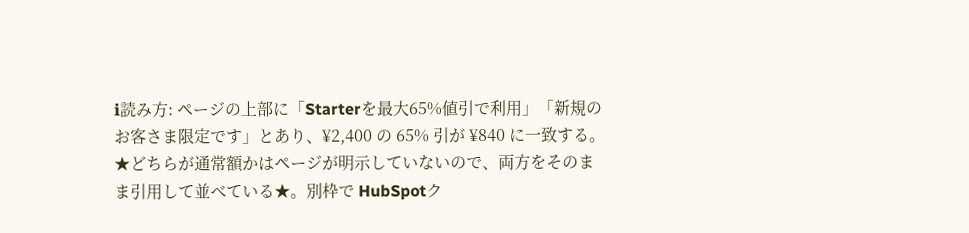ℹ読み方: ページの上部に「Starterを最大65%値引で利用」「新規のお客さま限定です」とあり、¥2,400 の 65% 引が ¥840 に一致する。★どちらが通常額かはページが明示していないので、両方をそのまま引用して並べている★。別枠で HubSpotク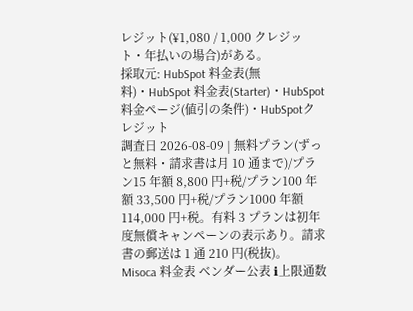レジット(¥1,080 / 1,000 クレジット・年払いの場合)がある。
採取元: HubSpot 料金表(無料)・HubSpot 料金表(Starter)・HubSpot 料金ページ(値引の条件)・HubSpotクレジット
調査日 2026-08-09 | 無料プラン(ずっと無料・請求書は月 10 通まで)/プラン15 年額 8,800 円+税/プラン100 年額 33,500 円+税/プラン1000 年額 114,000 円+税。有料 3 プランは初年度無償キャンペーンの表示あり。請求書の郵送は 1 通 210 円(税抜)。
Misoca 料金表 ベンダー公表 ℹ上限通数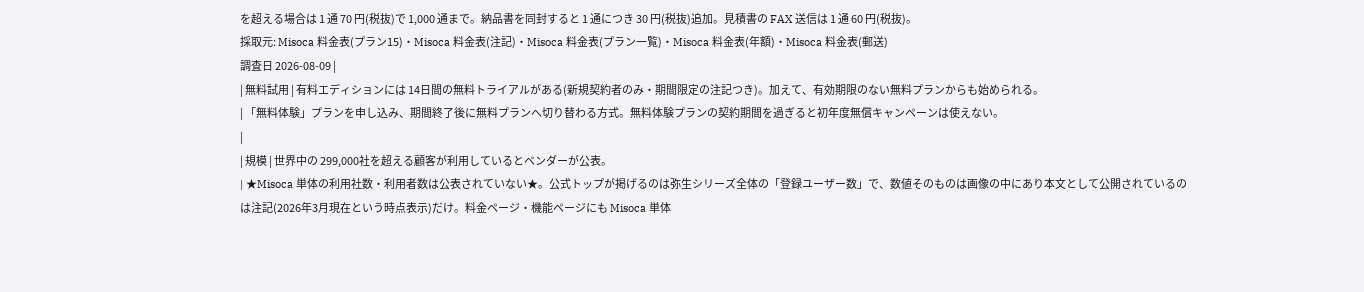を超える場合は 1 通 70 円(税抜)で 1,000 通まで。納品書を同封すると 1 通につき 30 円(税抜)追加。見積書の FAX 送信は 1 通 60 円(税抜)。
採取元: Misoca 料金表(プラン15)・Misoca 料金表(注記)・Misoca 料金表(プラン一覧)・Misoca 料金表(年額)・Misoca 料金表(郵送)
調査日 2026-08-09 |
| 無料試用 | 有料エディションには 14日間の無料トライアルがある(新規契約者のみ・期間限定の注記つき)。加えて、有効期限のない無料プランからも始められる。
| 「無料体験」プランを申し込み、期間終了後に無料プランへ切り替わる方式。無料体験プランの契約期間を過ぎると初年度無償キャンペーンは使えない。
|
| 規模 | 世界中の 299,000社を超える顧客が利用しているとベンダーが公表。
| ★Misoca 単体の利用社数・利用者数は公表されていない★。公式トップが掲げるのは弥生シリーズ全体の「登録ユーザー数」で、数値そのものは画像の中にあり本文として公開されているのは注記(2026年3月現在という時点表示)だけ。料金ページ・機能ページにも Misoca 単体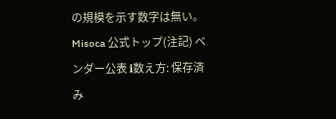の規模を示す数字は無い。
Misoca 公式トップ(注記) ベンダー公表 ℹ数え方: 保存済み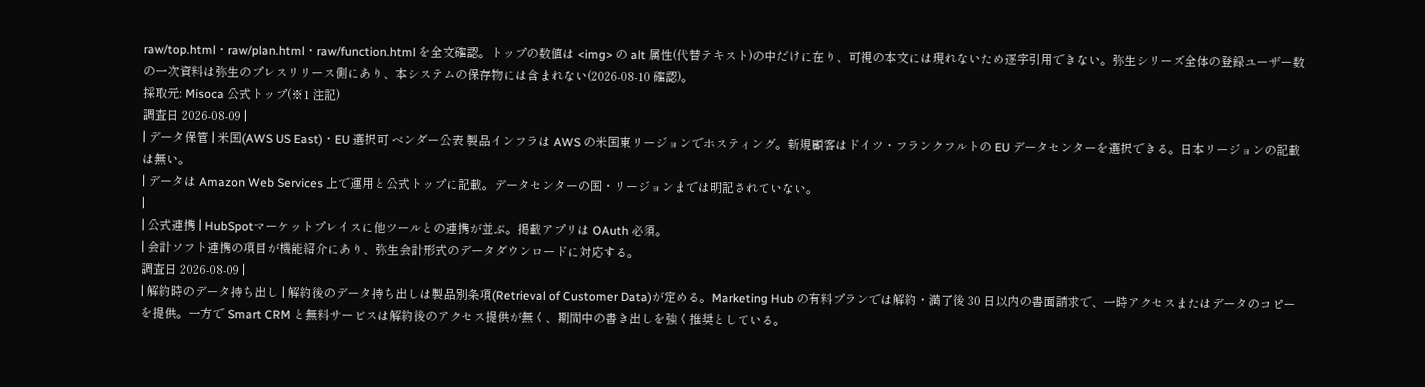raw/top.html・raw/plan.html・raw/function.html を全文確認。トップの数値は <img> の alt 属性(代替テキスト)の中だけに在り、可視の本文には現れないため逐字引用できない。弥生シリーズ全体の登録ユーザー数の一次資料は弥生のプレスリリース側にあり、本システムの保存物には含まれない(2026-08-10 確認)。
採取元: Misoca 公式トップ(※1 注記)
調査日 2026-08-09 |
| データ保管 | 米国(AWS US East)・EU 選択可 ベンダー公表 製品インフラは AWS の米国東リージョンでホスティング。新規顧客はドイツ・フランクフルトの EU データセンターを選択できる。日本リージョンの記載は無い。
| データは Amazon Web Services 上で運用と公式トップに記載。データセンターの国・リージョンまでは明記されていない。
|
| 公式連携 | HubSpotマーケットプレイスに他ツールとの連携が並ぶ。掲載アプリは OAuth 必須。
| 会計ソフト連携の項目が機能紹介にあり、弥生会計形式のデータダウンロードに対応する。
調査日 2026-08-09 |
| 解約時のデータ持ち出し | 解約後のデータ持ち出しは製品別条項(Retrieval of Customer Data)が定める。Marketing Hub の有料プランでは解約・満了後 30 日以内の書面請求で、一時アクセスまたはデータのコピーを提供。一方で Smart CRM と無料サービスは解約後のアクセス提供が無く、期間中の書き出しを強く推奨としている。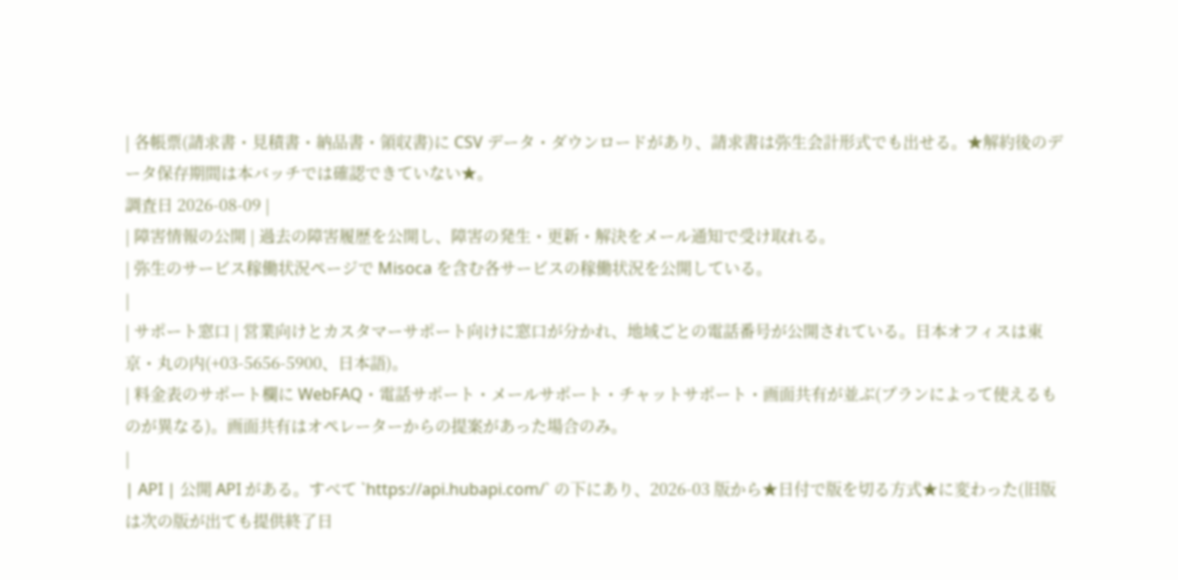| 各帳票(請求書・見積書・納品書・領収書)に CSV データ・ダウンロードがあり、請求書は弥生会計形式でも出せる。★解約後のデータ保存期間は本バッチでは確認できていない★。
調査日 2026-08-09 |
| 障害情報の公開 | 過去の障害履歴を公開し、障害の発生・更新・解決をメール通知で受け取れる。
| 弥生のサービス稼働状況ページで Misoca を含む各サービスの稼働状況を公開している。
|
| サポート窓口 | 営業向けとカスタマーサポート向けに窓口が分かれ、地域ごとの電話番号が公開されている。日本オフィスは東京・丸の内(+03-5656-5900、日本語)。
| 料金表のサポート欄に WebFAQ・電話サポート・メールサポート・チャットサポート・画面共有が並ぶ(プランによって使えるものが異なる)。画面共有はオペレーターからの提案があった場合のみ。
|
| API | 公開 API がある。すべて `https://api.hubapi.com/` の下にあり、2026-03 版から★日付で版を切る方式★に変わった(旧版は次の版が出ても提供終了日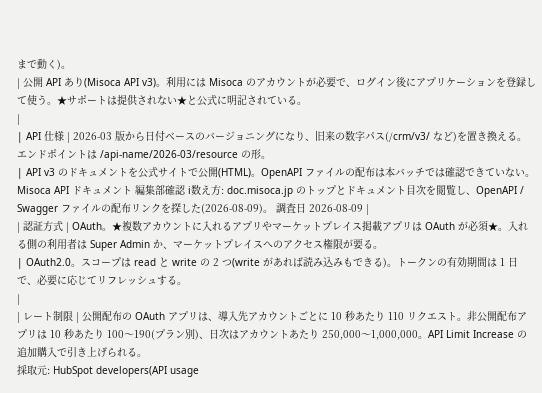まで動く)。
| 公開 API あり(Misoca API v3)。利用には Misoca のアカウントが必要で、ログイン後にアプリケーションを登録して使う。★サポートは提供されない★と公式に明記されている。
|
| API 仕様 | 2026-03 版から日付ベースのバージョニングになり、旧来の数字パス(/crm/v3/ など)を置き換える。エンドポイントは /api-name/2026-03/resource の形。
| API v3 のドキュメントを公式サイトで公開(HTML)。OpenAPI ファイルの配布は本バッチでは確認できていない。
Misoca API ドキュメント 編集部確認 ℹ数え方: doc.misoca.jp のトップとドキュメント目次を閲覧し、OpenAPI / Swagger ファイルの配布リンクを探した(2026-08-09)。 調査日 2026-08-09 |
| 認証方式 | OAuth。★複数アカウントに入れるアプリやマーケットプレイス掲載アプリは OAuth が必須★。入れる側の利用者は Super Admin か、マーケットプレイスへのアクセス権限が要る。
| OAuth2.0。スコープは read と write の 2 つ(write があれば読み込みもできる)。トークンの有効期間は 1 日で、必要に応じてリフレッシュする。
|
| レート制限 | 公開配布の OAuth アプリは、導入先アカウントごとに 10 秒あたり 110 リクエスト。非公開配布アプリは 10 秒あたり 100〜190(プラン別)、日次はアカウントあたり 250,000〜1,000,000。API Limit Increase の追加購入で引き上げられる。
採取元: HubSpot developers(API usage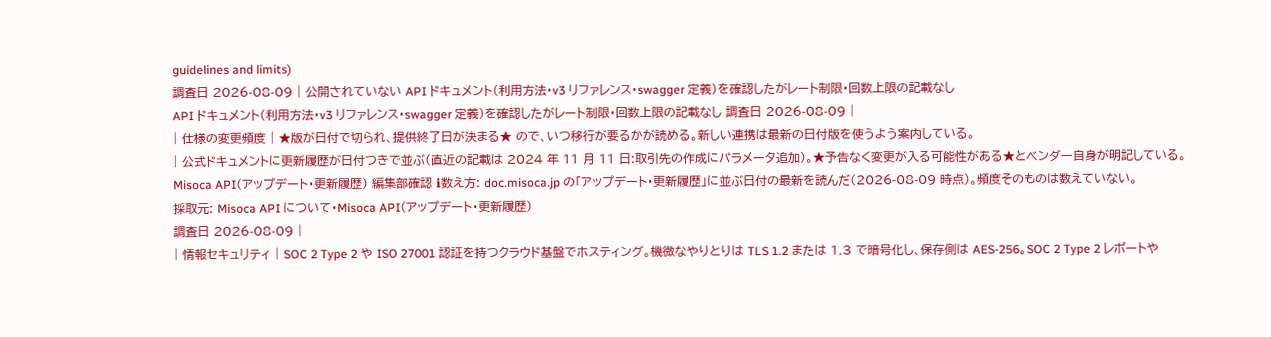guidelines and limits)
調査日 2026-08-09 | 公開されていない API ドキュメント(利用方法・v3 リファレンス・swagger 定義)を確認したがレート制限・回数上限の記載なし
API ドキュメント(利用方法・v3 リファレンス・swagger 定義)を確認したがレート制限・回数上限の記載なし 調査日 2026-08-09 |
| 仕様の変更頻度 | ★版が日付で切られ、提供終了日が決まる★ ので、いつ移行が要るかが読める。新しい連携は最新の日付版を使うよう案内している。
| 公式ドキュメントに更新履歴が日付つきで並ぶ(直近の記載は 2024 年 11 月 11 日:取引先の作成にパラメータ追加)。★予告なく変更が入る可能性がある★とベンダー自身が明記している。
Misoca API(アップデート・更新履歴) 編集部確認 ℹ数え方: doc.misoca.jp の「アップデート・更新履歴」に並ぶ日付の最新を読んだ(2026-08-09 時点)。頻度そのものは数えていない。
採取元: Misoca API について・Misoca API(アップデート・更新履歴)
調査日 2026-08-09 |
| 情報セキュリティ | SOC 2 Type 2 や ISO 27001 認証を持つクラウド基盤でホスティング。機微なやりとりは TLS 1.2 または 1.3 で暗号化し、保存側は AES-256。SOC 2 Type 2 レポートや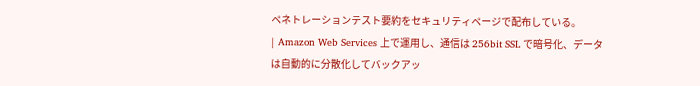ペネトレーションテスト要約をセキュリティページで配布している。
| Amazon Web Services 上で運用し、通信は 256bit SSL で暗号化、データは自動的に分散化してバックアッ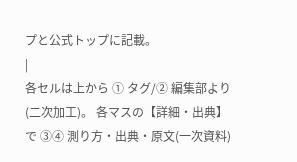プと公式トップに記載。
|
各セルは上から ① タグ/② 編集部より(二次加工)。 各マスの【詳細・出典】で ③④ 測り方・出典・原文(一次資料)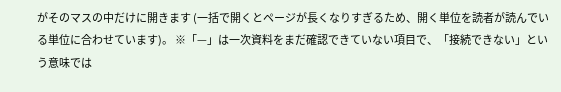がそのマスの中だけに開きます (一括で開くとページが長くなりすぎるため、開く単位を読者が読んでいる単位に合わせています)。 ※「—」は一次資料をまだ確認できていない項目で、「接続できない」という意味では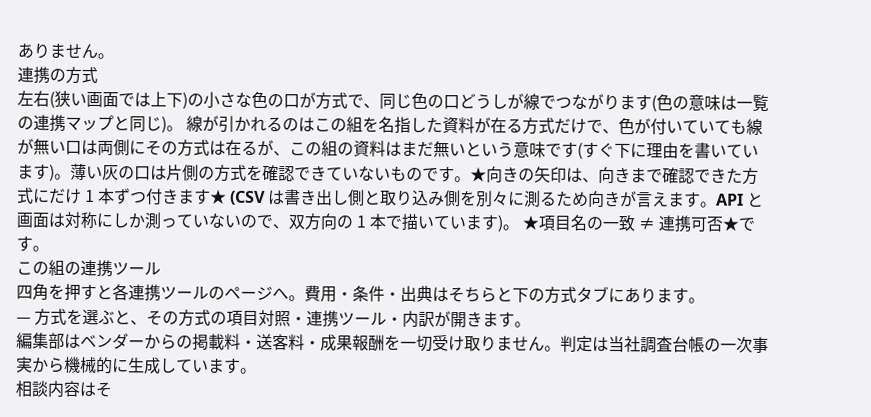ありません。
連携の方式
左右(狭い画面では上下)の小さな色の口が方式で、同じ色の口どうしが線でつながります(色の意味は一覧の連携マップと同じ)。 線が引かれるのはこの組を名指した資料が在る方式だけで、色が付いていても線が無い口は両側にその方式は在るが、この組の資料はまだ無いという意味です(すぐ下に理由を書いています)。薄い灰の口は片側の方式を確認できていないものです。★向きの矢印は、向きまで確認できた方式にだけ 1 本ずつ付きます★ (CSV は書き出し側と取り込み側を別々に測るため向きが言えます。API と画面は対称にしか測っていないので、双方向の 1 本で描いています)。 ★項目名の一致 ≠ 連携可否★です。
この組の連携ツール
四角を押すと各連携ツールのページへ。費用・条件・出典はそちらと下の方式タブにあります。
— 方式を選ぶと、その方式の項目対照・連携ツール・内訳が開きます。
編集部はベンダーからの掲載料・送客料・成果報酬を一切受け取りません。判定は当社調査台帳の一次事実から機械的に生成しています。
相談内容はそ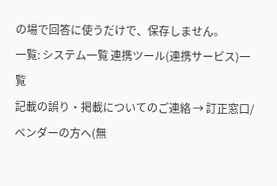の場で回答に使うだけで、保存しません。
一覧: システム一覧 連携ツール(連携サービス)一覧
記載の誤り・掲載についてのご連絡 → 訂正窓口/ベンダーの方へ(無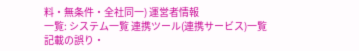料・無条件・全社同一) 運営者情報
一覧: システム一覧 連携ツール(連携サービス)一覧
記載の誤り・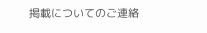掲載についてのご連絡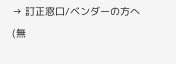→ 訂正窓口/ベンダーの方へ(無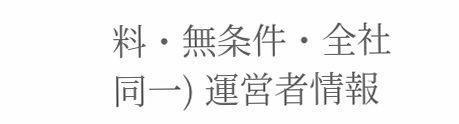料・無条件・全社同一) 運営者情報